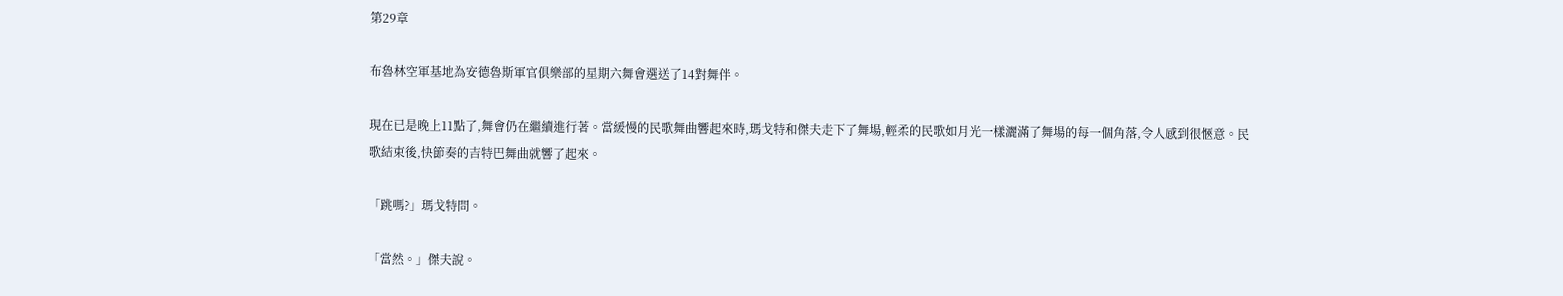第29章

布魯林空軍基地為安德魯斯軍官俱樂部的星期六舞會選送了14對舞伴。

現在已是晚上11點了,舞會仍在繼續進行著。當緩慢的民歌舞曲響起來時,瑪戈特和傑夫走下了舞場,輕柔的民歌如月光一樣灑滿了舞場的每一個角落,令人感到很愜意。民歌結束後,快節奏的吉特巴舞曲就響了起來。

「跳嗎?」瑪戈特問。

「當然。」傑夫說。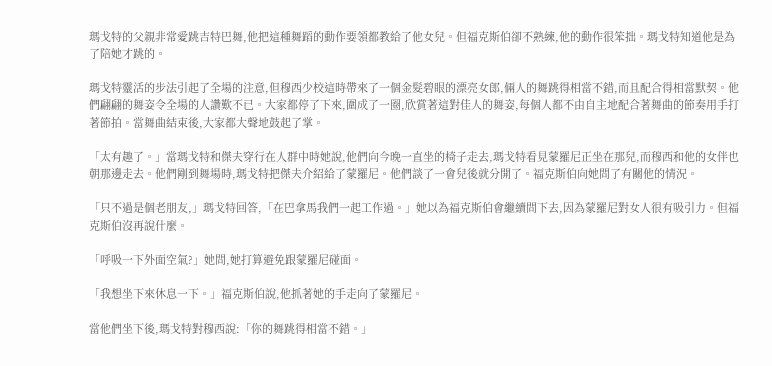瑪戈特的父親非常愛跳吉特巴舞,他把這種舞蹈的動作要領都教給了他女兒。但福克斯伯卻不熟練,他的動作很笨拙。瑪戈特知道他是為了陪她才跳的。

瑪戈特靈活的步法引起了全場的注意,但穆西少校這時帶來了一個金髮碧眼的漂亮女郎,倆人的舞跳得相當不錯,而且配合得相當默契。他們翩翩的舞姿令全場的人讚歎不已。大家都停了下來,圍成了一圈,欣賞著這對佳人的舞姿,每個人都不由自主地配合著舞曲的節奏用手打著節拍。當舞曲結束後,大家都大聲地鼓起了掌。

「太有趣了。」當瑪戈特和傑夫穿行在人群中時她說,他們向今晚一直坐的椅子走去,瑪戈特看見蒙羅尼正坐在那兒,而穆西和他的女伴也朝那邊走去。他們剛到舞場時,瑪戈特把傑夫介紹給了蒙羅尼。他們談了一會兒後就分開了。福克斯伯向她問了有關他的情況。

「只不過是個老朋友,」瑪戈特回答,「在巴拿馬我們一起工作過。」她以為福克斯伯會繼續問下去,因為蒙羅尼對女人很有吸引力。但福克斯伯沒再說什麼。

「呼吸一下外面空氣?」她問,她打算避免跟蒙羅尼碰面。

「我想坐下來休息一下。」福克斯伯說,他抓著她的手走向了蒙羅尼。

當他們坐下後,瑪戈特對穆西說:「你的舞跳得相當不錯。」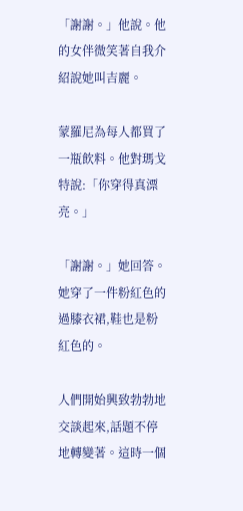「謝謝。」他說。他的女伴微笑著自我介紹說她叫吉麗。

蒙羅尼為每人都買了一瓶飲料。他對瑪戈特說:「你穿得真漂亮。」

「謝謝。」她回答。她穿了一件粉紅色的過膝衣裙,鞋也是粉紅色的。

人們開始興致勃勃地交談起來,話題不停地轉變著。這時一個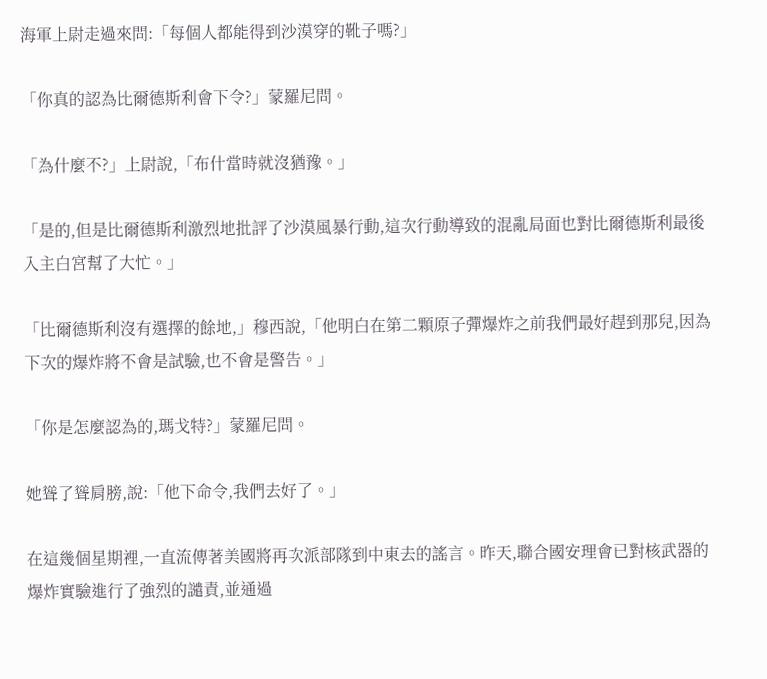海軍上尉走過來問:「每個人都能得到沙漠穿的靴子嗎?」

「你真的認為比爾德斯利會下令?」蒙羅尼問。

「為什麼不?」上尉說,「布什當時就沒猶豫。」

「是的,但是比爾德斯利激烈地批評了沙漠風暴行動,這次行動導致的混亂局面也對比爾德斯利最後入主白宮幫了大忙。」

「比爾德斯利沒有選擇的餘地,」穆西說,「他明白在第二顆原子彈爆炸之前我們最好趕到那兒,因為下次的爆炸將不會是試驗,也不會是警告。」

「你是怎麼認為的,瑪戈特?」蒙羅尼問。

她聳了聳肩膀,說:「他下命令,我們去好了。」

在這幾個星期裡,一直流傳著美國將再次派部隊到中東去的謠言。昨天,聯合國安理會已對核武器的爆炸實驗進行了強烈的譴責,並通過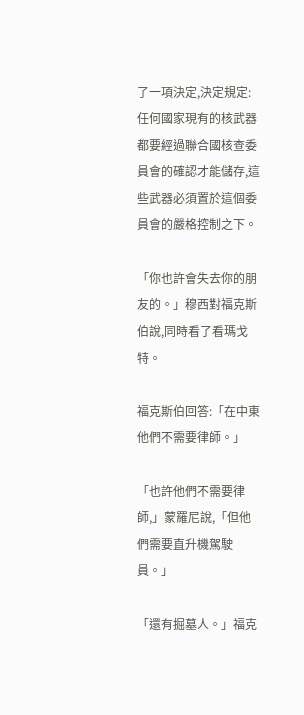了一項決定,決定規定:任何國家現有的核武器都要經過聯合國核查委員會的確認才能儲存,這些武器必須置於這個委員會的嚴格控制之下。

「你也許會失去你的朋友的。」穆西對福克斯伯說,同時看了看瑪戈特。

福克斯伯回答:「在中東他們不需要律師。」

「也許他們不需要律師,」蒙羅尼說,「但他們需要直升機駕駛員。」

「還有掘墓人。」福克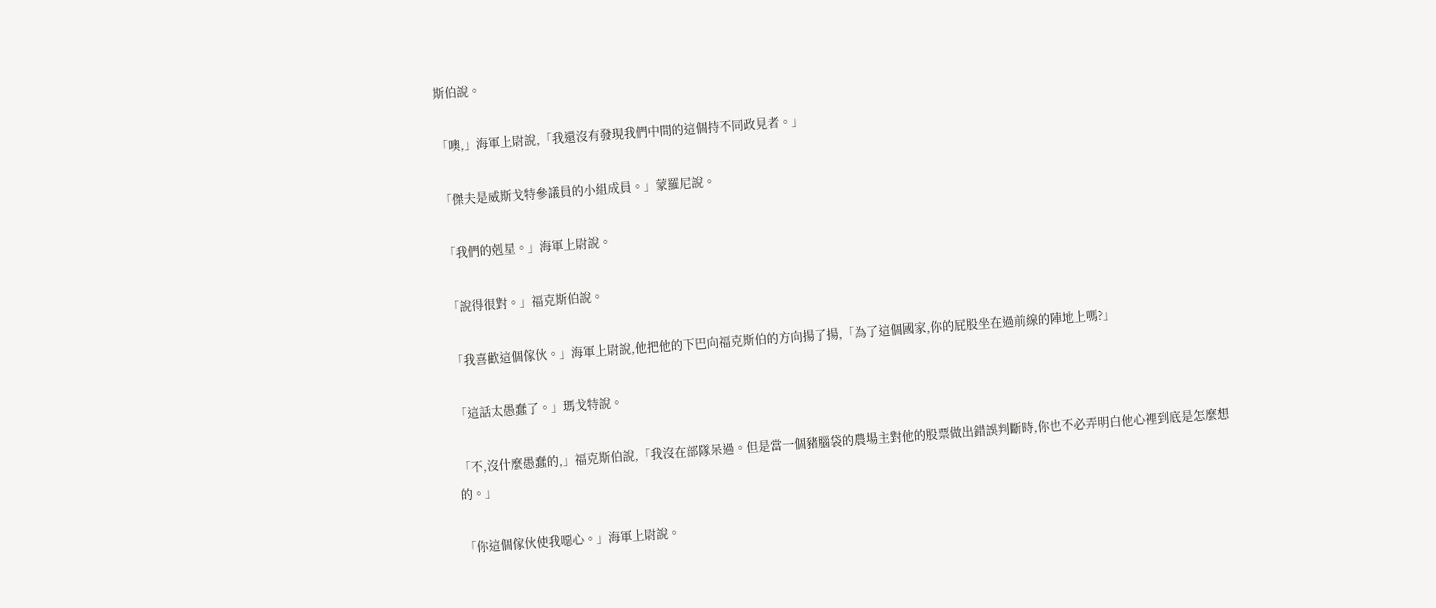斯伯說。

「噢,」海軍上尉說,「我還沒有發現我們中間的這個持不同政見者。」

「傑夫是威斯戈特參議員的小組成員。」蒙羅尼說。

「我們的剋星。」海軍上尉說。

「說得很對。」福克斯伯說。

「我喜歡這個傢伙。」海軍上尉說,他把他的下巴向福克斯伯的方向揚了揚,「為了這個國家,你的屁股坐在過前線的陣地上嗎?」

「這話太愚蠢了。」瑪戈特說。

「不,沒什麼愚蠢的,」福克斯伯說,「我沒在部隊呆過。但是當一個豬腦袋的農場主對他的股票做出錯誤判斷時,你也不必弄明白他心裡到底是怎麼想的。」

「你這個傢伙使我噁心。」海軍上尉說。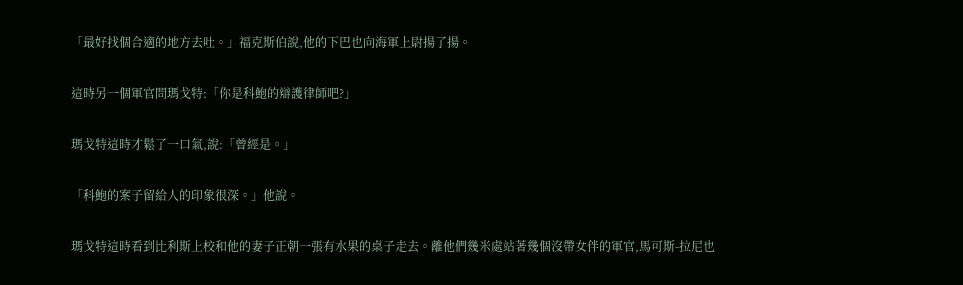「最好找個合適的地方去吐。」福克斯伯說,他的下巴也向海軍上尉揚了揚。

這時另一個軍官問瑪戈特:「你是科鮑的辯護律師吧?」

瑪戈特這時才鬆了一口氣,說:「曾經是。」

「科鮑的案子留給人的印象很深。」他說。

瑪戈特這時看到比利斯上校和他的妻子正朝一張有水果的桌子走去。離他們幾米處站著幾個沒帶女伴的軍官,馬可斯-拉尼也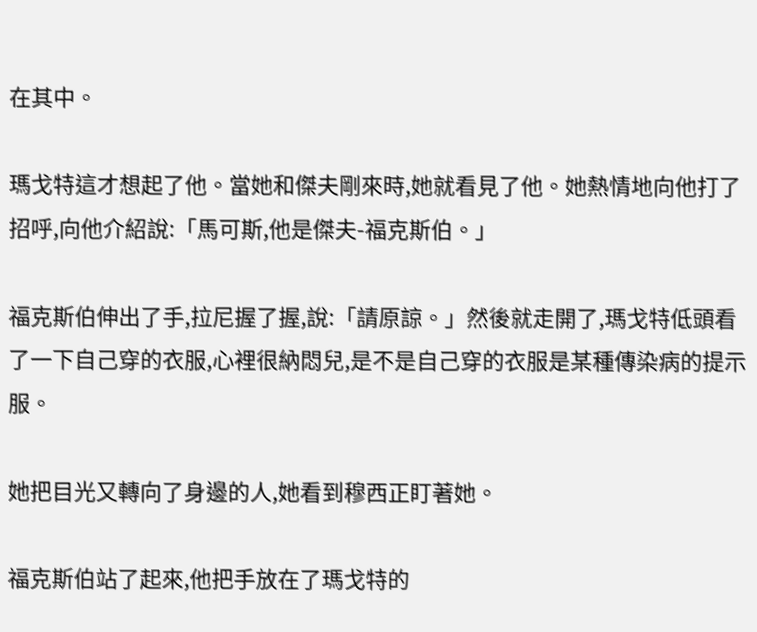在其中。

瑪戈特這才想起了他。當她和傑夫剛來時,她就看見了他。她熱情地向他打了招呼,向他介紹說:「馬可斯,他是傑夫-福克斯伯。」

福克斯伯伸出了手,拉尼握了握,說:「請原諒。」然後就走開了,瑪戈特低頭看了一下自己穿的衣服,心裡很納悶兒,是不是自己穿的衣服是某種傳染病的提示服。

她把目光又轉向了身邊的人,她看到穆西正盯著她。

福克斯伯站了起來,他把手放在了瑪戈特的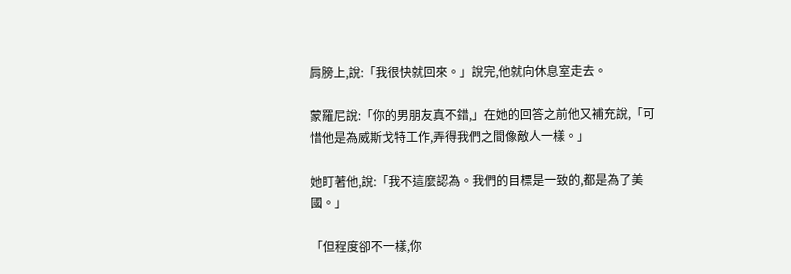肩膀上,說:「我很快就回來。」說完,他就向休息室走去。

蒙羅尼說:「你的男朋友真不錯,」在她的回答之前他又補充說,「可惜他是為威斯戈特工作,弄得我們之間像敵人一樣。」

她盯著他,說:「我不這麼認為。我們的目標是一致的,都是為了美國。」

「但程度卻不一樣,你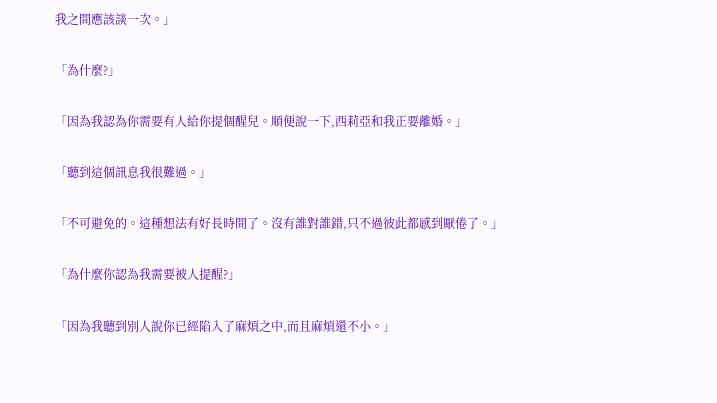我之間應該談一次。」

「為什麼?」

「因為我認為你需要有人給你提個醒兒。順便說一下,西莉亞和我正要離婚。」

「聽到這個訊息我很難過。」

「不可避免的。這種想法有好長時間了。沒有誰對誰錯,只不過彼此都感到厭倦了。」

「為什麼你認為我需要被人提醒?」

「因為我聽到別人說你已經陷入了麻煩之中,而且麻煩還不小。」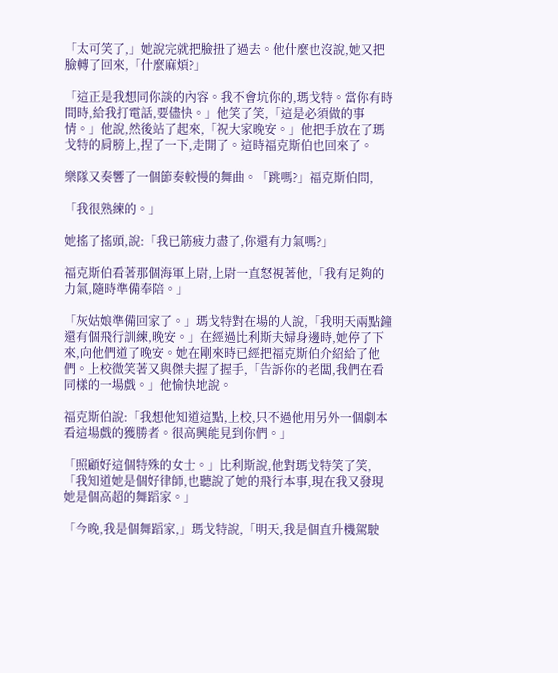「太可笑了,」她說完就把臉扭了過去。他什麼也沒說,她又把臉轉了回來,「什麼麻煩?」

「這正是我想同你談的內容。我不會坑你的,瑪戈特。當你有時間時,給我打電話,要儘快。」他笑了笑,「這是必須做的事情。」他說,然後站了起來,「祝大家晚安。」他把手放在了瑪戈特的肩膀上,捏了一下,走開了。這時福克斯伯也回來了。

樂隊又奏響了一個節奏較慢的舞曲。「跳嗎?」福克斯伯問,

「我很熟練的。」

她搖了搖頭,說:「我已筋疲力盡了,你還有力氣嗎?」

福克斯伯看著那個海軍上尉,上尉一直怒視著他,「我有足夠的力氣,隨時準備奉陪。」

「灰姑娘準備回家了。」瑪戈特對在場的人說,「我明天兩點鐘還有個飛行訓練,晚安。」在經過比利斯夫婦身邊時,她停了下來,向他們道了晚安。她在剛來時已經把福克斯伯介紹給了他們。上校微笑著又與傑夫握了握手,「告訴你的老闆,我們在看同樣的一場戲。」他愉快地說。

福克斯伯說:「我想他知道這點,上校,只不過他用另外一個劇本看這場戲的獲勝者。很高興能見到你們。」

「照顧好這個特殊的女士。」比利斯說,他對瑪戈特笑了笑,「我知道她是個好律師,也聽說了她的飛行本事,現在我又發現她是個高超的舞蹈家。」

「今晚,我是個舞蹈家,」瑪戈特說,「明天,我是個直升機駕駛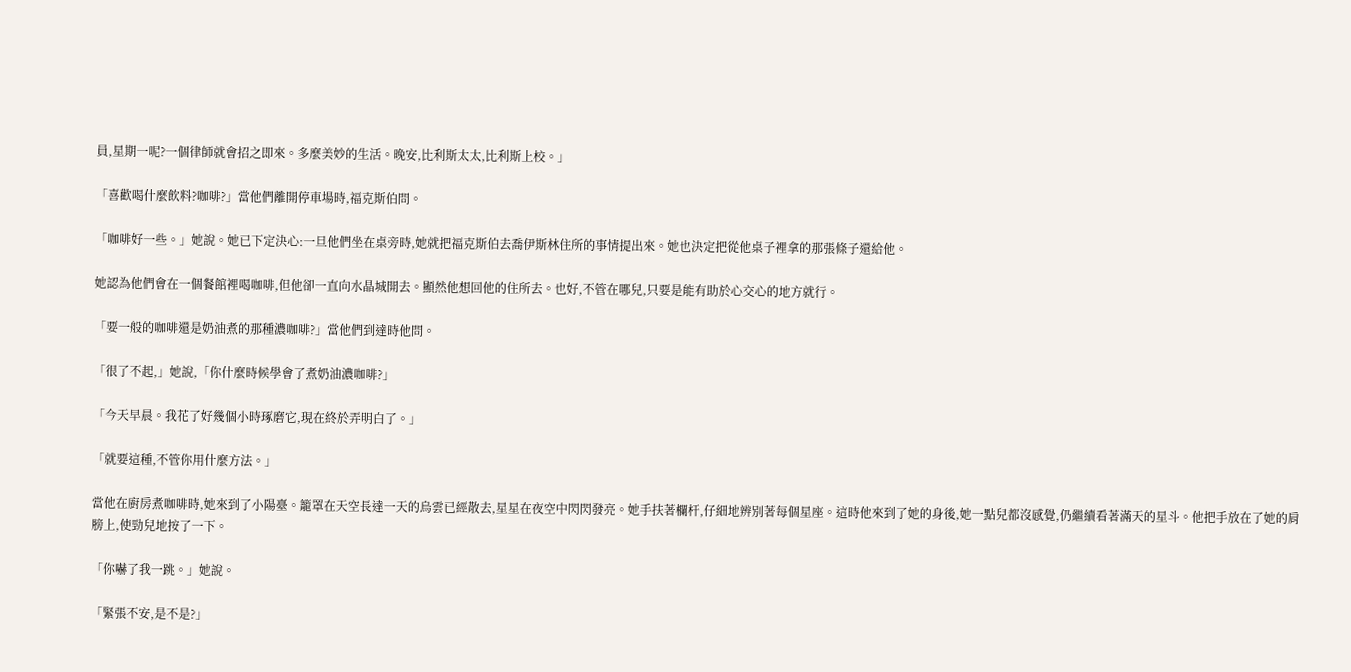員,星期一呢?一個律師就會招之即來。多麼美妙的生活。晚安,比利斯太太,比利斯上校。」

「喜歡喝什麼飲料?咖啡?」當他們離開停車場時,福克斯伯問。

「咖啡好一些。」她說。她已下定決心:一旦他們坐在桌旁時,她就把福克斯伯去喬伊斯林住所的事情提出來。她也決定把從他桌子裡拿的那張條子還給他。

她認為他們會在一個餐館裡喝咖啡,但他卻一直向水晶城開去。顯然他想回他的住所去。也好,不管在哪兒,只要是能有助於心交心的地方就行。

「要一般的咖啡還是奶油煮的那種濃咖啡?」當他們到達時他問。

「很了不起,」她說,「你什麼時候學會了煮奶油濃咖啡?」

「今天早晨。我花了好幾個小時琢磨它,現在終於弄明白了。」

「就要這種,不管你用什麼方法。」

當他在廚房煮咖啡時,她來到了小陽臺。籠罩在天空長達一天的烏雲已經散去,星星在夜空中閃閃發亮。她手扶著欄杆,仔細地辨別著每個星座。這時他來到了她的身後,她一點兒都沒感覺,仍繼續看著滿天的星斗。他把手放在了她的肩膀上,使勁兒地按了一下。

「你嚇了我一跳。」她說。

「緊張不安,是不是?」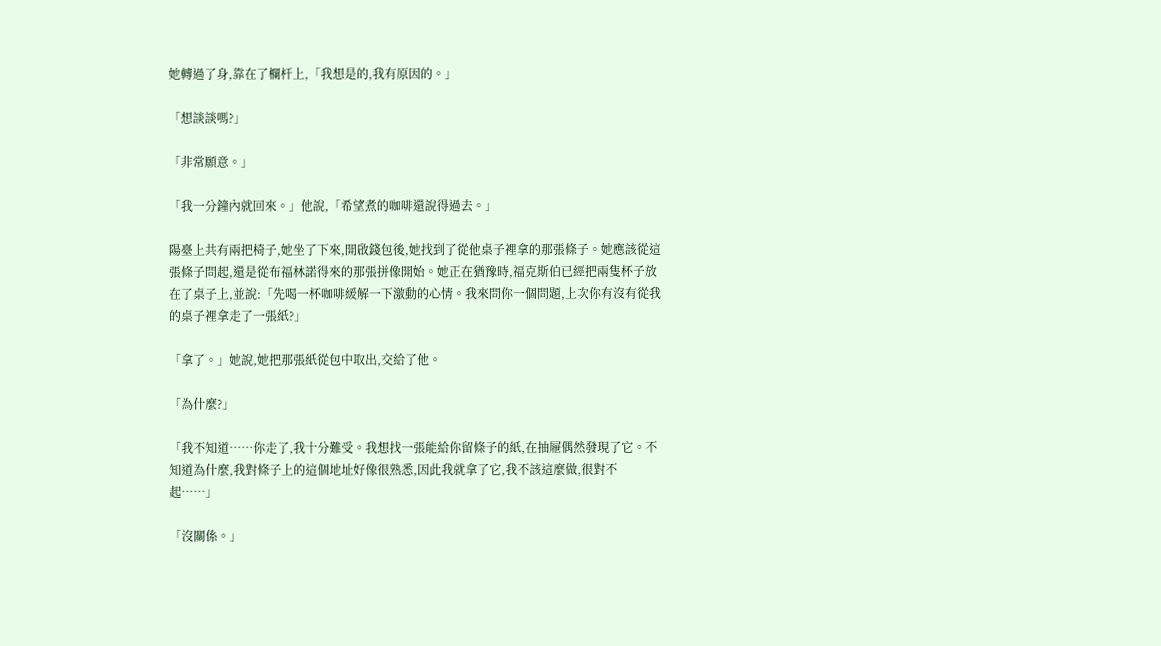她轉過了身,靠在了欄杆上,「我想是的,我有原因的。」

「想談談嗎?」

「非常願意。」

「我一分鐘內就回來。」他說,「希望煮的咖啡還說得過去。」

陽臺上共有兩把椅子,她坐了下來,開啟錢包後,她找到了從他桌子裡拿的那張條子。她應該從這張條子問起,還是從布福林諾得來的那張拼像開始。她正在猶豫時,福克斯伯已經把兩隻杯子放在了桌子上,並說:「先喝一杯咖啡緩解一下激動的心情。我來問你一個問題,上次你有沒有從我的桌子裡拿走了一張紙?」

「拿了。」她說,她把那張紙從包中取出,交給了他。

「為什麼?」

「我不知道……你走了,我十分難受。我想找一張能給你留條子的紙,在抽屜偶然發現了它。不知道為什麼,我對條子上的這個地址好像很熟悉,因此我就拿了它,我不該這麼做,很對不起……」

「沒關係。」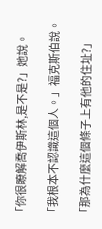「你很瞭解喬伊斯林,是不是?」她說。

「我根本不認識這個人。」福克斯伯說。

「那為什麼這個條子上有他的住址?」